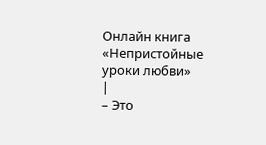Онлайн книга «Непристойные уроки любви»
|
– Это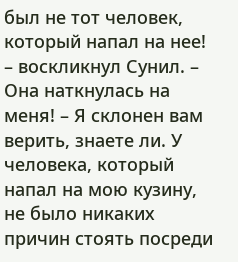был не тот человек, который напал на нее! – воскликнул Сунил. – Она наткнулась на меня! – Я склонен вам верить, знаете ли. У человека, который напал на мою кузину, не было никаких причин стоять посреди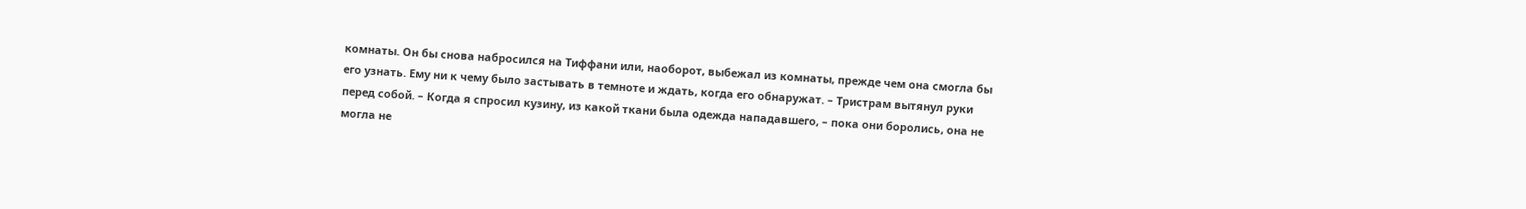комнаты. Он бы снова набросился на Тиффани или, наоборот, выбежал из комнаты, прежде чем она смогла бы его узнать. Ему ни к чему было застывать в темноте и ждать, когда его обнаружат. – Тристрам вытянул руки перед собой. – Когда я спросил кузину, из какой ткани была одежда нападавшего, – пока они боролись, она не могла не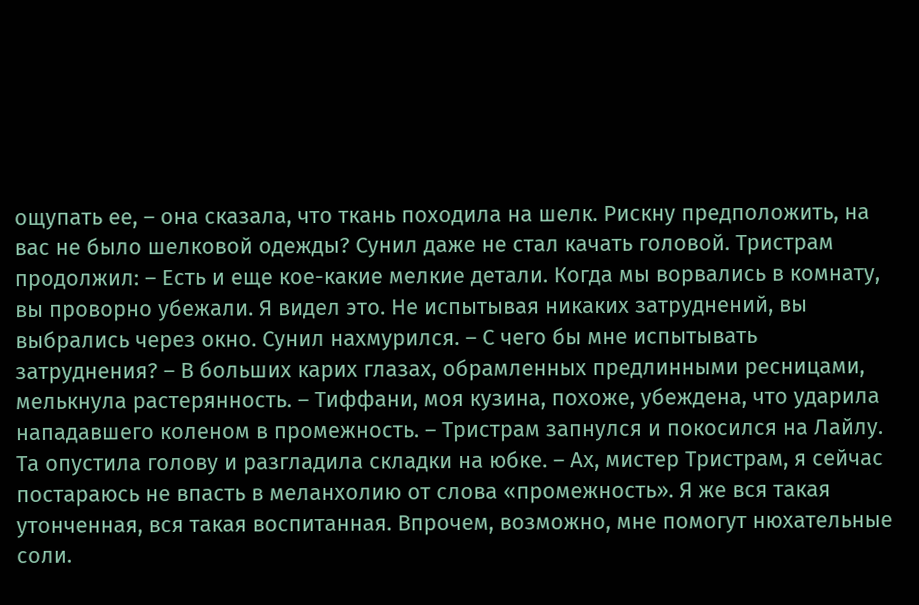ощупать ее, – она сказала, что ткань походила на шелк. Рискну предположить, на вас не было шелковой одежды? Сунил даже не стал качать головой. Тристрам продолжил: – Есть и еще кое-какие мелкие детали. Когда мы ворвались в комнату, вы проворно убежали. Я видел это. Не испытывая никаких затруднений, вы выбрались через окно. Сунил нахмурился. – С чего бы мне испытывать затруднения? – В больших карих глазах, обрамленных предлинными ресницами, мелькнула растерянность. – Тиффани, моя кузина, похоже, убеждена, что ударила нападавшего коленом в промежность. – Тристрам запнулся и покосился на Лайлу. Та опустила голову и разгладила складки на юбке. – Ах, мистер Тристрам, я сейчас постараюсь не впасть в меланхолию от слова «промежность». Я же вся такая утонченная, вся такая воспитанная. Впрочем, возможно, мне помогут нюхательные соли.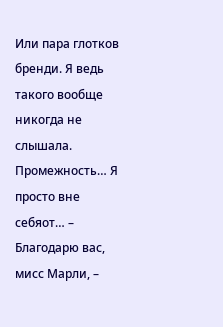Или пара глотков бренди. Я ведь такого вообще никогда не слышала. Промежность… Я просто вне себяот… – Благодарю вас, мисс Марли, –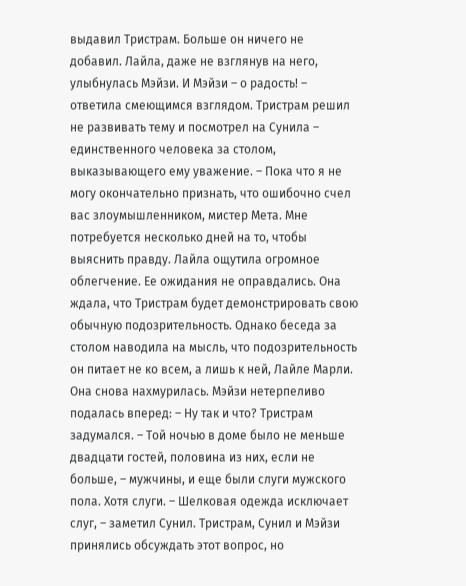выдавил Тристрам. Больше он ничего не добавил. Лайла, даже не взглянув на него, улыбнулась Мэйзи. И Мэйзи – о радость! – ответила смеющимся взглядом. Тристрам решил не развивать тему и посмотрел на Сунила – единственного человека за столом, выказывающего ему уважение. – Пока что я не могу окончательно признать, что ошибочно счел вас злоумышленником, мистер Мета. Мне потребуется несколько дней на то, чтобы выяснить правду. Лайла ощутила огромное облегчение. Ее ожидания не оправдались. Она ждала, что Тристрам будет демонстрировать свою обычную подозрительность. Однако беседа за столом наводила на мысль, что подозрительность он питает не ко всем, а лишь к ней, Лайле Марли. Она снова нахмурилась. Мэйзи нетерпеливо подалась вперед: – Ну так и что? Тристрам задумался. – Той ночью в доме было не меньше двадцати гостей, половина из них, если не больше, – мужчины, и еще были слуги мужского пола. Хотя слуги. – Шелковая одежда исключает слуг, – заметил Сунил. Тристрам, Сунил и Мэйзи принялись обсуждать этот вопрос, но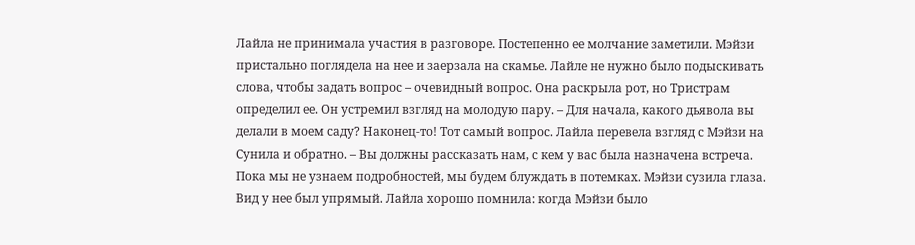Лайла не принимала участия в разговоре. Постепенно ее молчание заметили. Мэйзи пристально поглядела на нее и заерзала на скамье. Лайле не нужно было подыскивать слова, чтобы задать вопрос – очевидный вопрос. Она раскрыла рот, но Тристрам определил ее. Он устремил взгляд на молодую пару. – Для начала, какого дьявола вы делали в моем саду? Наконец-то! Тот самый вопрос. Лайла перевела взгляд с Мэйзи на Сунила и обратно. – Вы должны рассказать нам, с кем у вас была назначена встреча. Пока мы не узнаем подробностей, мы будем блуждать в потемках. Мэйзи сузила глаза. Вид у нее был упрямый. Лайла хорошо помнила: когда Мэйзи было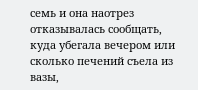семь и она наотрез отказывалась сообщать, куда убегала вечером или сколько печений съела из вазы,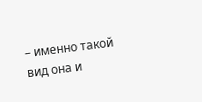– именно такой вид она и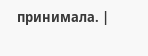принимала. |